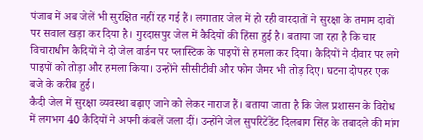पंजाब में अब जेलें भी सुरक्षित नहीं रह गई हैं। लगातार जेल में हो रही वारदातों ने सुरक्षा के तमाम दावों पर सवाल खड़ा कर दिया है। गुरदासपुर जेल में कैदियों की हिंसा हुई है। बताया जा रहा है कि चार विचाराधीन कैदियों ने दो जेल वार्डन पर प्लास्टिक के पाइपों से हमला कर दिया। कैदियों ने दीवार पर लगे पाइपों को तोड़ा और हमला किया। उन्होंने सीसीटीवी और फोन जैमर भी तोड़ दिए। घटना दोपहर एक बजे के करीब हुई।
कैदी जेल में सुरक्षा व्यवस्था बढ़ाए जाने को लेकर नाराज हैं। बताया जाता है कि जेल प्रशासन के विरोध में लगभग 40 कैदियों ने अपनी कंबलें जला दीं। उन्होंने जेल सुपरिटेंडेंट दिलबाग सिंह के तबादले की मांग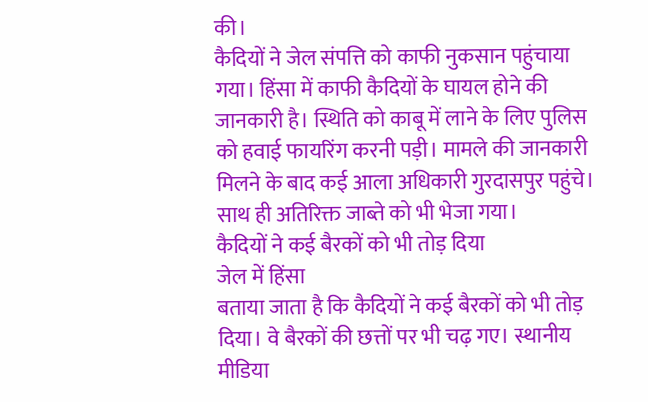की।
कैदियों ने जेल संपत्ति को काफी नुकसान पहुंचाया गया। हिंसा में काफी कैदियों के घायल होने की जानकारी है। स्थिति को काबू में लाने के लिए पुलिस को हवाई फायरिंग करनी पड़ी। मामले की जानकारी मिलने के बाद कई आला अधिकारी गुरदासपुर पहुंचे। साथ ही अतिरिक्त जाब्ते को भी भेजा गया।
कैदियों ने कई बैरकों को भी तोड़ दिया
जेल में हिंसा
बताया जाता है कि कैदियों ने कई बैरकों को भी तोड़ दिया। वे बैरकों की छत्तों पर भी चढ़ गए। स्थानीय मीडिया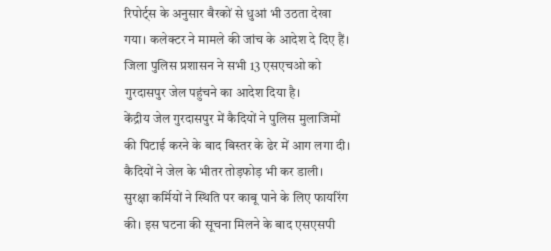रिपोर्ट्स के अनुसार बैरकों से धुआं भी उठता देखा गया। कलेक्टर ने मामले की जांच के आदेश दे दिए हैं। जिला पुलिस प्रशासन ने सभी 13 एसएचओ को गुरदासपुर जेल पहुंचने का आदेश दिया है।
केंद्रीय जेल गुरदासपुर में कैदियों ने पुलिस मुलाजिमों की पिटाई करने के बाद बिस्तर के ढेर में आग लगा दी। कैदियों ने जेल के भीतर तोड़फोड़ भी कर डाली। सुरक्षा कर्मियों ने स्थिति पर काबू पाने के लिए फायरिंग की। इस घटना की सूचना मिलने के बाद एसएसपी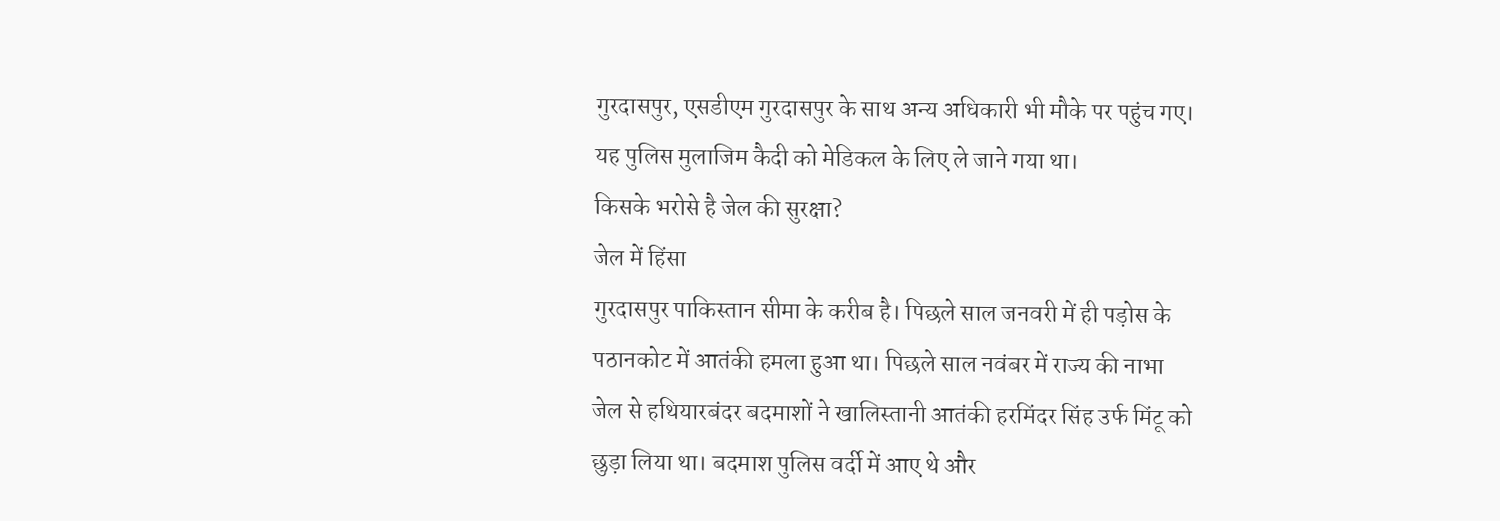गुरदासपुर, एसडीएम गुरदासपुर के साथ अन्य अधिकारी भी मौके पर पहुंच गए। यह पुलिस मुलाजिम कैदी को मेडिकल के लिए ले जाने गया था।
किसके भरोसे है जेल की सुरक्षा?
जेल में हिंसा
गुरदासपुर पाकिस्तान सीमा के करीब है। पिछले साल जनवरी में ही पड़ोस के पठानकोट में आतंकी हमला हुआ था। पिछले साल नवंबर में राज्य की नाभा जेल से हथियारबंदर बदमाशों ने खालिस्तानी आतंकी हरमिंदर सिंह उर्फ मिंटू को छुड़ा लिया था। बदमाश पुलिस वर्दी में आए थे और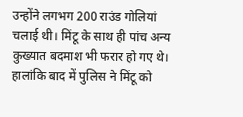उन्होंने लगभग 200 राउंड गोलियां चलाई थी। मिंटू के साथ ही पांच अन्य कुख्यात बदमाश भी फरार हो गए थे। हालांकि बाद में पुलिस ने मिंटू को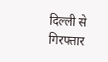दिल्ली से गिरफ्तार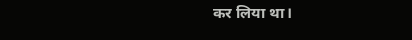कर लिया था।